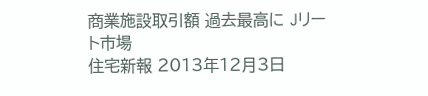商業施設取引額 過去最高に Jリート市場
住宅新報 2013年12月3日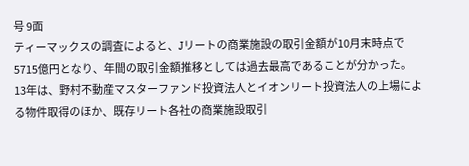号 9面
ティーマックスの調査によると、Jリートの商業施設の取引金額が10月末時点で5715億円となり、年間の取引金額推移としては過去最高であることが分かった。
13年は、野村不動産マスターファンド投資法人とイオンリート投資法人の上場による物件取得のほか、既存リート各社の商業施設取引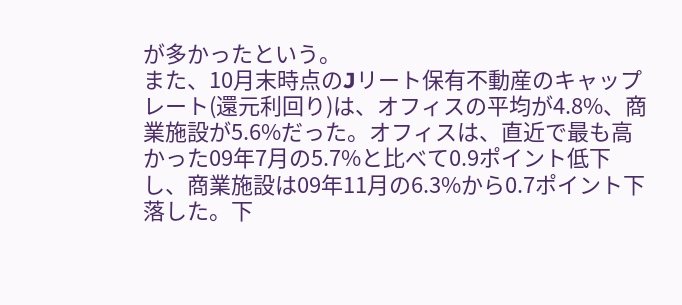が多かったという。
また、10月末時点のJリート保有不動産のキャップレート(還元利回り)は、オフィスの平均が4.8%、商業施設が5.6%だった。オフィスは、直近で最も高かった09年7月の5.7%と比べて0.9ポイント低下し、商業施設は09年11月の6.3%から0.7ポイント下落した。下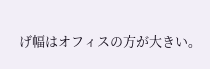げ幅はオフィスの方が大きい。